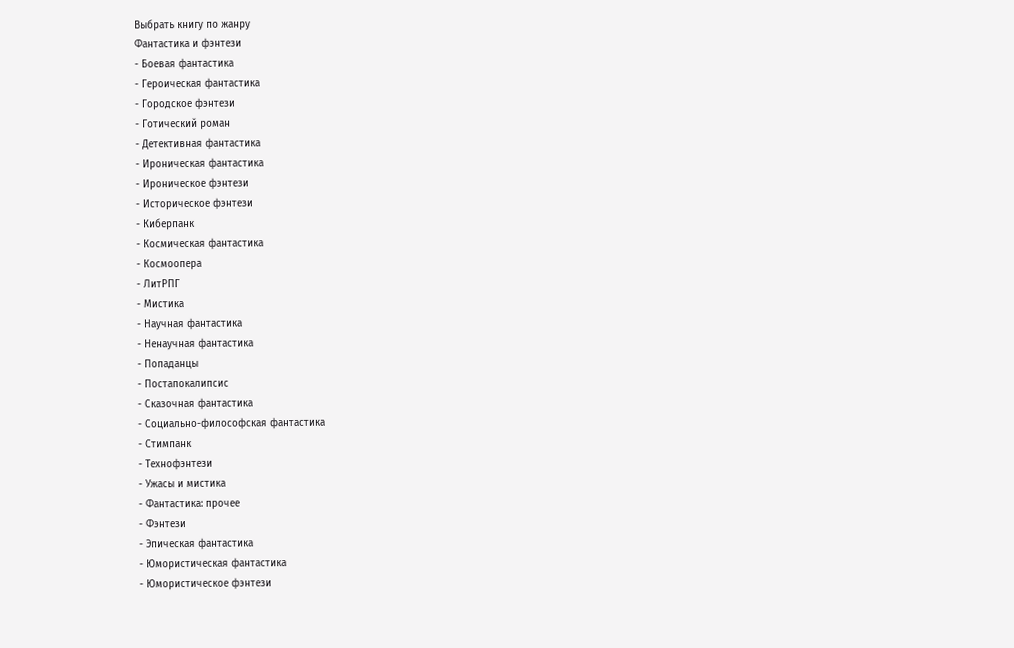Выбрать книгу по жанру
Фантастика и фэнтези
- Боевая фантастика
- Героическая фантастика
- Городское фэнтези
- Готический роман
- Детективная фантастика
- Ироническая фантастика
- Ироническое фэнтези
- Историческое фэнтези
- Киберпанк
- Космическая фантастика
- Космоопера
- ЛитРПГ
- Мистика
- Научная фантастика
- Ненаучная фантастика
- Попаданцы
- Постапокалипсис
- Сказочная фантастика
- Социально-философская фантастика
- Стимпанк
- Технофэнтези
- Ужасы и мистика
- Фантастика: прочее
- Фэнтези
- Эпическая фантастика
- Юмористическая фантастика
- Юмористическое фэнтези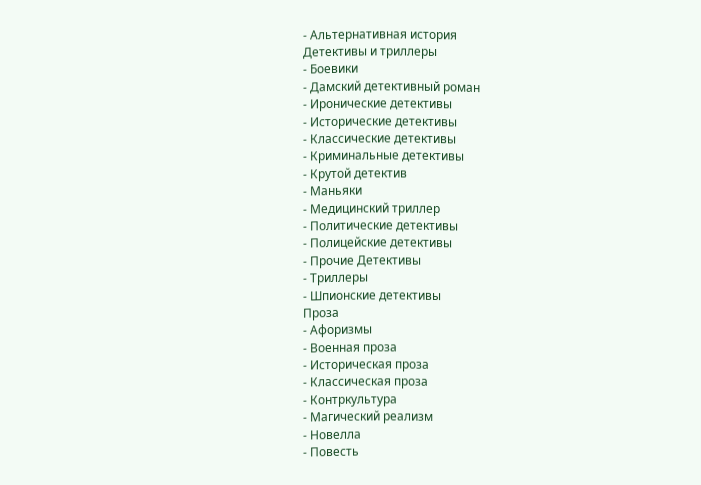- Альтернативная история
Детективы и триллеры
- Боевики
- Дамский детективный роман
- Иронические детективы
- Исторические детективы
- Классические детективы
- Криминальные детективы
- Крутой детектив
- Маньяки
- Медицинский триллер
- Политические детективы
- Полицейские детективы
- Прочие Детективы
- Триллеры
- Шпионские детективы
Проза
- Афоризмы
- Военная проза
- Историческая проза
- Классическая проза
- Контркультура
- Магический реализм
- Новелла
- Повесть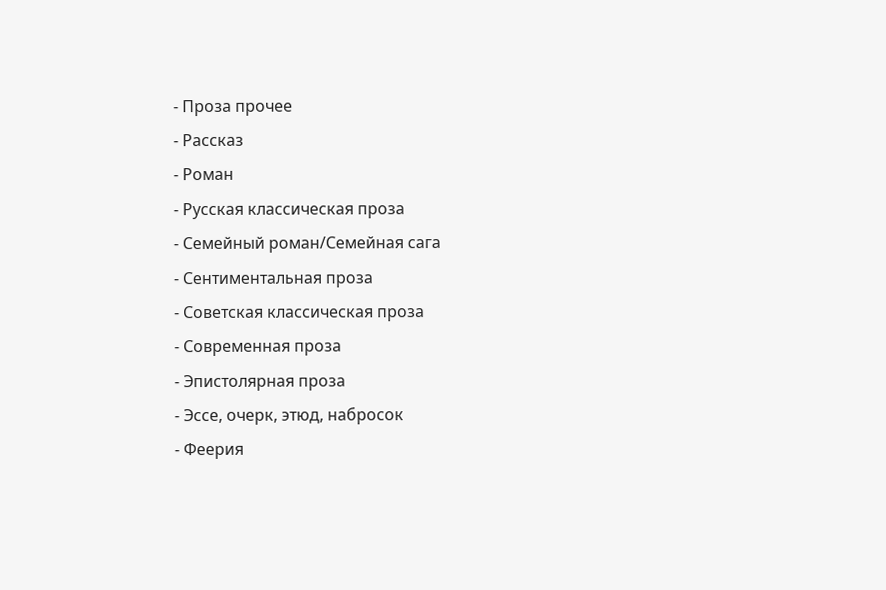- Проза прочее
- Рассказ
- Роман
- Русская классическая проза
- Семейный роман/Семейная сага
- Сентиментальная проза
- Советская классическая проза
- Современная проза
- Эпистолярная проза
- Эссе, очерк, этюд, набросок
- Феерия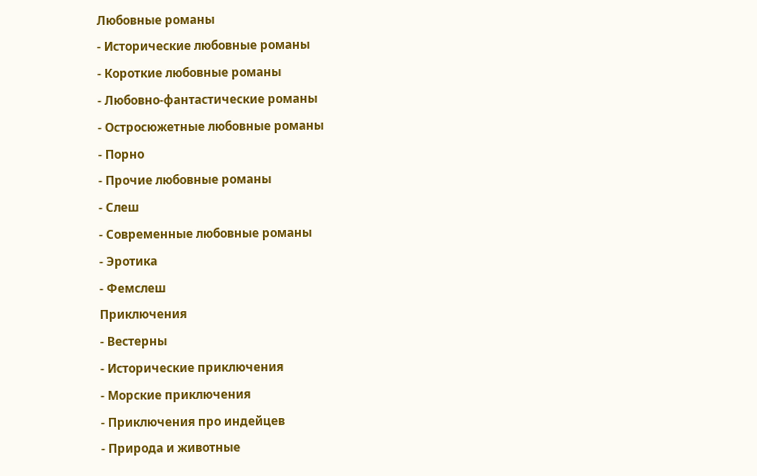Любовные романы
- Исторические любовные романы
- Короткие любовные романы
- Любовно-фантастические романы
- Остросюжетные любовные романы
- Порно
- Прочие любовные романы
- Слеш
- Современные любовные романы
- Эротика
- Фемслеш
Приключения
- Вестерны
- Исторические приключения
- Морские приключения
- Приключения про индейцев
- Природа и животные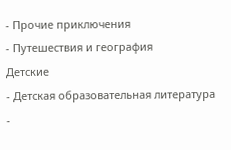- Прочие приключения
- Путешествия и география
Детские
- Детская образовательная литература
-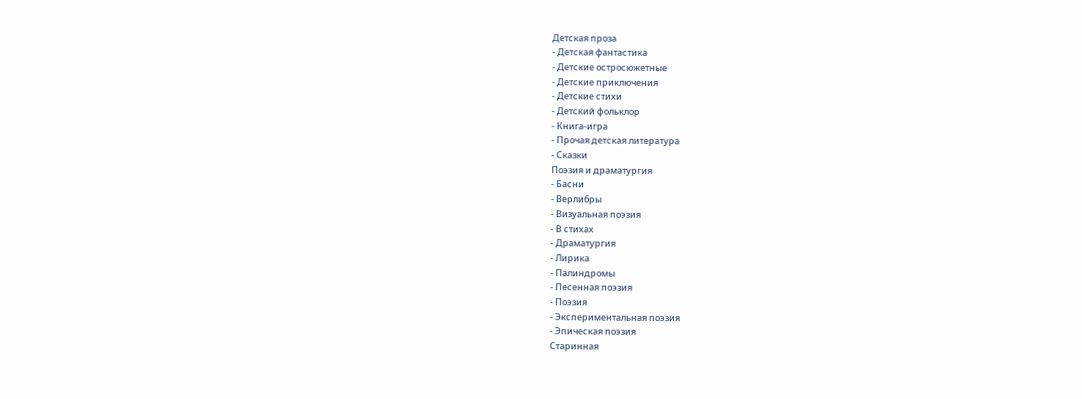Детская проза
- Детская фантастика
- Детские остросюжетные
- Детские приключения
- Детские стихи
- Детский фольклор
- Книга-игра
- Прочая детская литература
- Сказки
Поэзия и драматургия
- Басни
- Верлибры
- Визуальная поэзия
- В стихах
- Драматургия
- Лирика
- Палиндромы
- Песенная поэзия
- Поэзия
- Экспериментальная поэзия
- Эпическая поэзия
Старинная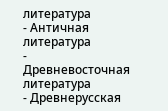литература
- Античная литература
- Древневосточная литература
- Древнерусская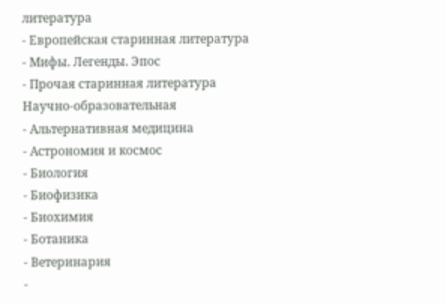литература
- Европейская старинная литература
- Мифы. Легенды. Эпос
- Прочая старинная литература
Научно-образовательная
- Альтернативная медицина
- Астрономия и космос
- Биология
- Биофизика
- Биохимия
- Ботаника
- Ветеринария
-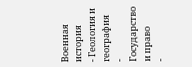Военная история
- Геология и география
- Государство и право
-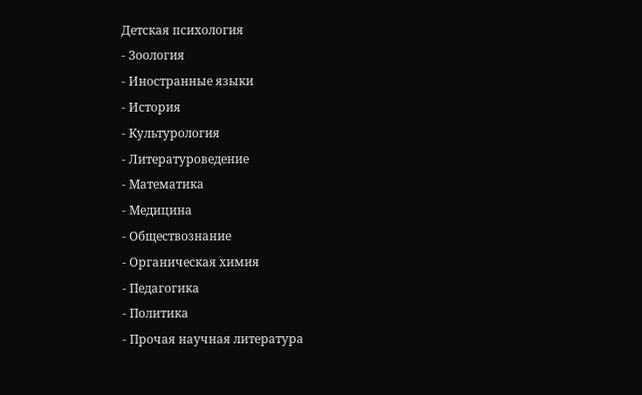Детская психология
- Зоология
- Иностранные языки
- История
- Культурология
- Литературоведение
- Математика
- Медицина
- Обществознание
- Органическая химия
- Педагогика
- Политика
- Прочая научная литература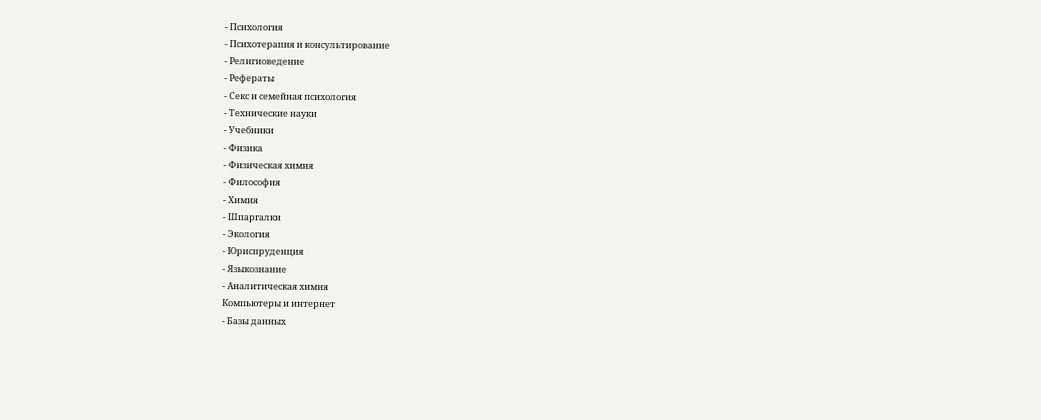- Психология
- Психотерапия и консультирование
- Религиоведение
- Рефераты
- Секс и семейная психология
- Технические науки
- Учебники
- Физика
- Физическая химия
- Философия
- Химия
- Шпаргалки
- Экология
- Юриспруденция
- Языкознание
- Аналитическая химия
Компьютеры и интернет
- Базы данных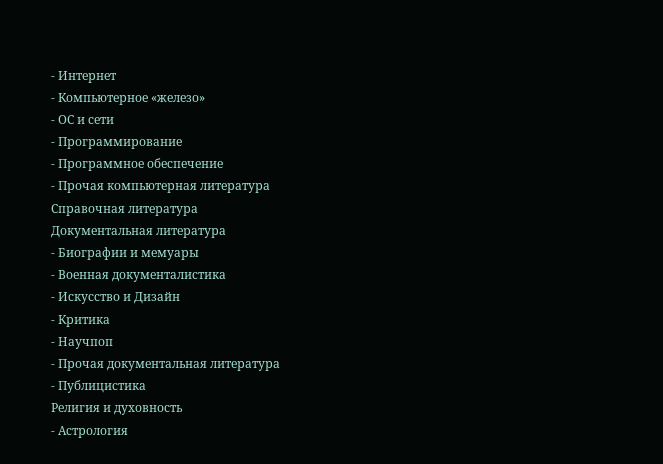- Интернет
- Компьютерное «железо»
- ОС и сети
- Программирование
- Программное обеспечение
- Прочая компьютерная литература
Справочная литература
Документальная литература
- Биографии и мемуары
- Военная документалистика
- Искусство и Дизайн
- Критика
- Научпоп
- Прочая документальная литература
- Публицистика
Религия и духовность
- Астрология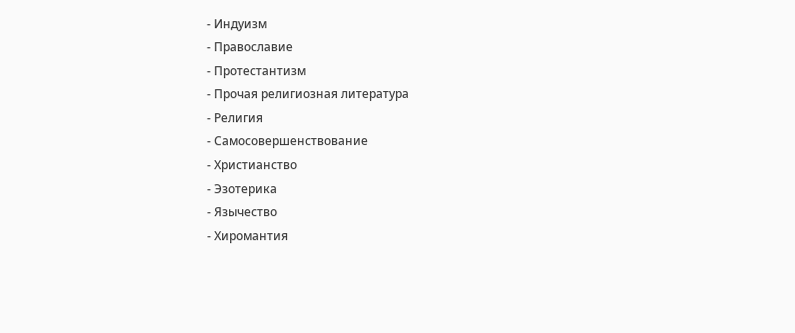- Индуизм
- Православие
- Протестантизм
- Прочая религиозная литература
- Религия
- Самосовершенствование
- Христианство
- Эзотерика
- Язычество
- Хиромантия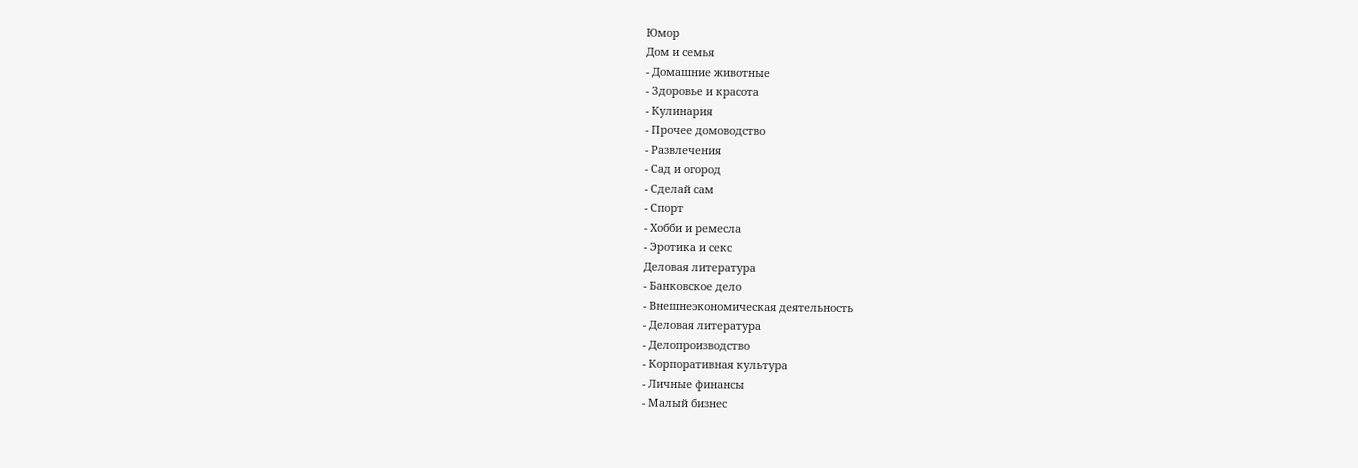Юмор
Дом и семья
- Домашние животные
- Здоровье и красота
- Кулинария
- Прочее домоводство
- Развлечения
- Сад и огород
- Сделай сам
- Спорт
- Хобби и ремесла
- Эротика и секс
Деловая литература
- Банковское дело
- Внешнеэкономическая деятельность
- Деловая литература
- Делопроизводство
- Корпоративная культура
- Личные финансы
- Малый бизнес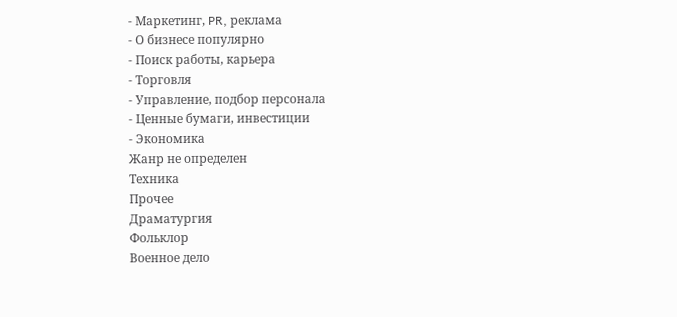- Маркетинг, PR, реклама
- О бизнесе популярно
- Поиск работы, карьера
- Торговля
- Управление, подбор персонала
- Ценные бумаги, инвестиции
- Экономика
Жанр не определен
Техника
Прочее
Драматургия
Фольклор
Военное дело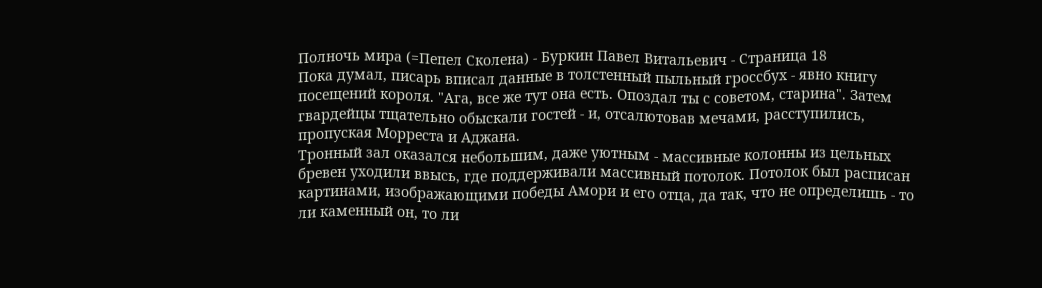Полночь мира (=Пепел Сколена) - Буркин Павел Витальевич - Страница 18
Пока думал, писарь вписал данные в толстенный пыльный гроссбух - явно книгу посещений короля. "Ага, все же тут она есть. Опоздал ты с советом, старина". Затем гвардейцы тщательно обыскали гостей - и, отсалютовав мечами, расступились, пропуская Морреста и Аджана.
Тронный зал оказался небольшим, даже уютным - массивные колонны из цельных бревен уходили ввысь, где поддерживали массивный потолок. Потолок был расписан картинами, изображающими победы Амори и его отца, да так, что не определишь - то ли каменный он, то ли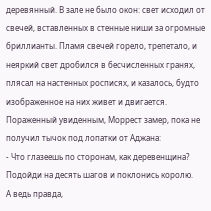деревянный. В зале не было окон: свет исходил от свечей, вставленных в стенные ниши за огромные бриллианты. Пламя свечей горело, трепетало, и неяркий свет дробился в бесчисленных гранях, плясал на настенных росписях, и казалось, будто изображенное на них живет и двигается. Пораженный увиденным, Моррест замер, пока не получил тычок под лопатки от Аджана:
- Что глазеешь по сторонам, как деревенщина? Подойди на десять шагов и поклонись королю.
А ведь правда,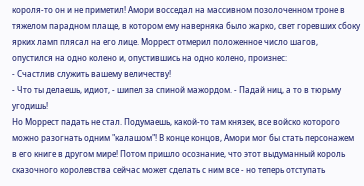короля-то он и не приметил! Амори восседал на массивном позолоченном троне в тяжелом парадном плаще, в котором ему наверняка было жарко, свет горевших сбоку ярких ламп плясал на его лице. Моррест отмерил положенное число шагов, опустился на одно колено и, опустившись на одно колено, произнес:
- Счастлив служить вашему величеству!
- Что ты делаешь, идиот, - шипел за спиной мажордом. - Падай ниц, а то в тюрьму угодишь!
Но Моррест падать не стал. Подумаешь, какой-то там князек, все войско которого можно разогнать одним "калашом"! В конце концов, Амори мог бы стать персонажем в его книге в другом мире! Потом пришло осознание, что этот выдуманный король сказочного королевства сейчас может сделать с ним все - но теперь отступать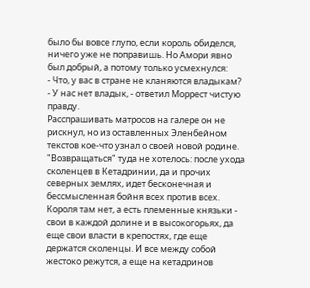было бы вовсе глупо, если король обиделся, ничего уже не поправишь. Но Амори явно был добрый, а потому только усмехнулся:
- Что, у вас в стране не кланяются владыкам?
- У нас нет владык, - ответил Моррест чистую правду.
Расспрашивать матросов на галере он не рискнул, но из оставленных Эленбейном текстов кое-что узнал о своей новой родине. "Возвращаться" туда не хотелось: после ухода сколенцев в Кетадринии, да и прочих северных землях, идет бесконечная и бессмысленная бойня всех против всех. Короля там нет, а есть племенные князьки - свои в каждой долине и в высокогорьях, да еще свои власти в крепостях, где еще держатся сколенцы. И все между собой жестоко режутся, а еще на кетадринов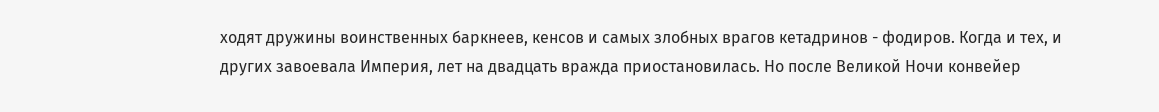ходят дружины воинственных баркнеев, кенсов и самых злобных врагов кетадринов - фодиров. Когда и тех, и других завоевала Империя, лет на двадцать вражда приостановилась. Но после Великой Ночи конвейер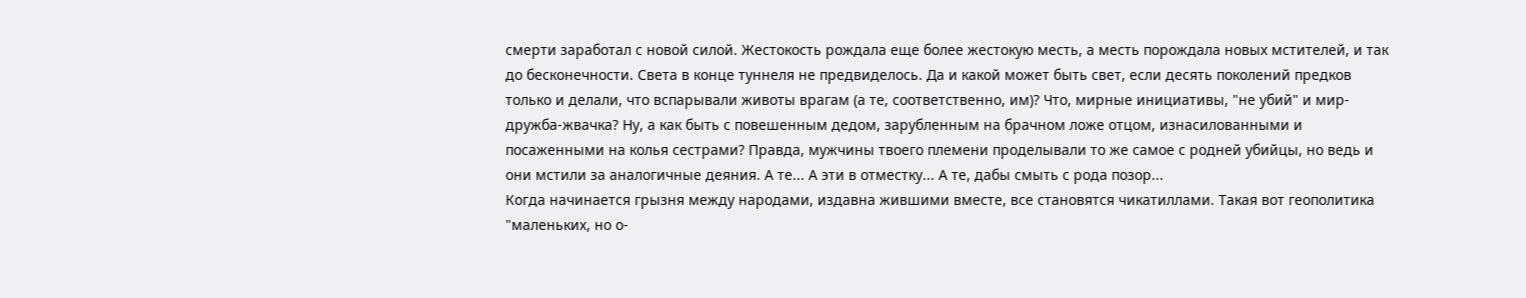смерти заработал с новой силой. Жестокость рождала еще более жестокую месть, а месть порождала новых мстителей, и так до бесконечности. Света в конце туннеля не предвиделось. Да и какой может быть свет, если десять поколений предков только и делали, что вспарывали животы врагам (а те, соответственно, им)? Что, мирные инициативы, "не убий" и мир-дружба-жвачка? Ну, а как быть с повешенным дедом, зарубленным на брачном ложе отцом, изнасилованными и посаженными на колья сестрами? Правда, мужчины твоего племени проделывали то же самое с родней убийцы, но ведь и они мстили за аналогичные деяния. А те... А эти в отместку... А те, дабы смыть с рода позор...
Когда начинается грызня между народами, издавна жившими вместе, все становятся чикатиллами. Такая вот геополитика "маленьких, но о-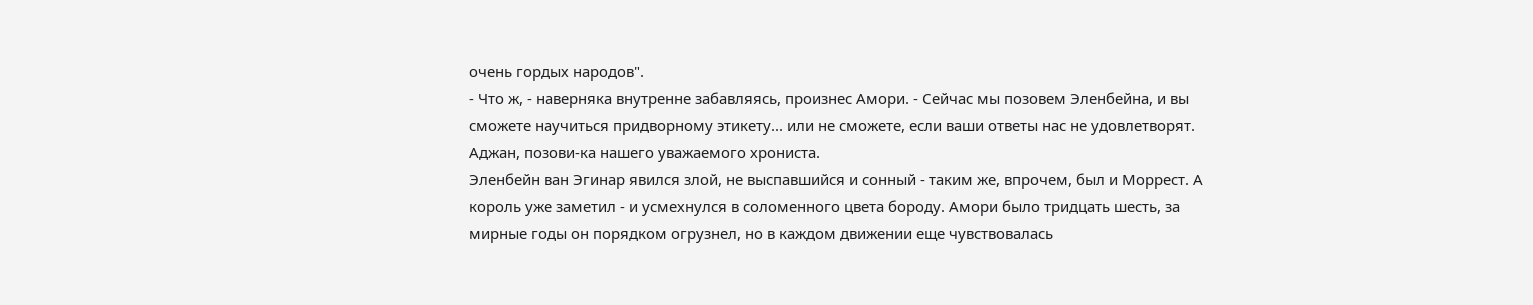очень гордых народов".
- Что ж, - наверняка внутренне забавляясь, произнес Амори. - Сейчас мы позовем Эленбейна, и вы сможете научиться придворному этикету... или не сможете, если ваши ответы нас не удовлетворят. Аджан, позови-ка нашего уважаемого хрониста.
Эленбейн ван Эгинар явился злой, не выспавшийся и сонный - таким же, впрочем, был и Моррест. А король уже заметил - и усмехнулся в соломенного цвета бороду. Амори было тридцать шесть, за мирные годы он порядком огрузнел, но в каждом движении еще чувствовалась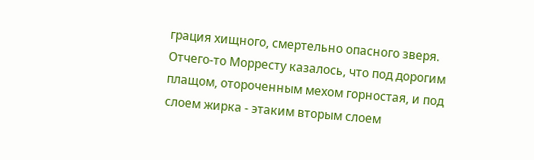грация хищного, смертельно опасного зверя. Отчего-то Морресту казалось, что под дорогим плащом, отороченным мехом горностая, и под слоем жирка - этаким вторым слоем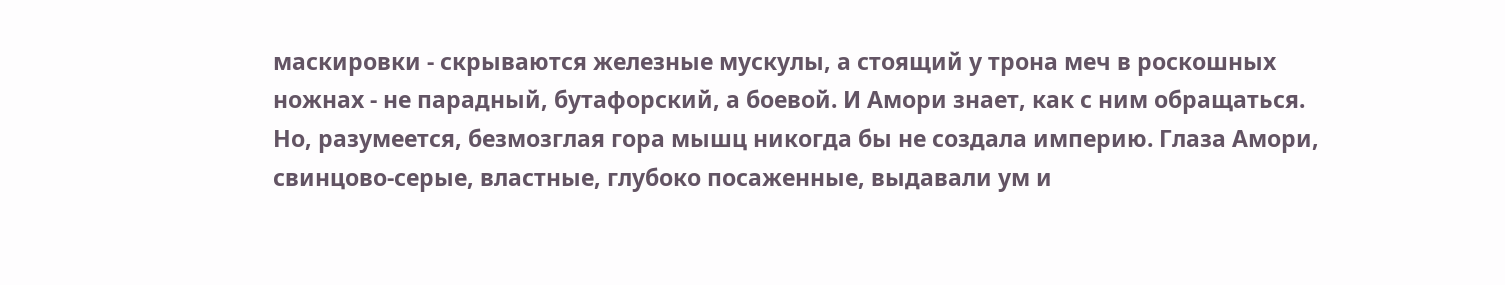маскировки - скрываются железные мускулы, а стоящий у трона меч в роскошных ножнах - не парадный, бутафорский, а боевой. И Амори знает, как с ним обращаться. Но, разумеется, безмозглая гора мышц никогда бы не создала империю. Глаза Амори, свинцово-серые, властные, глубоко посаженные, выдавали ум и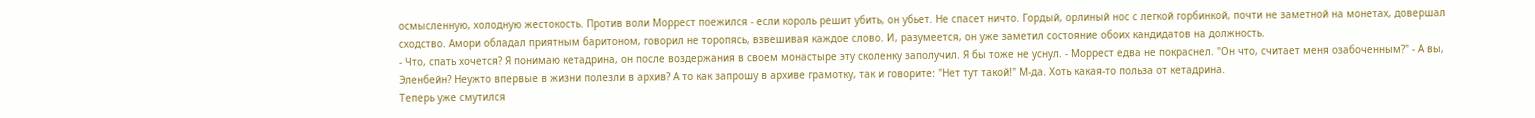осмысленную, холодную жестокость. Против воли Моррест поежился - если король решит убить, он убьет. Не спасет ничто. Гордый, орлиный нос с легкой горбинкой, почти не заметной на монетах, довершал сходство. Амори обладал приятным баритоном, говорил не торопясь, взвешивая каждое слово. И, разумеется, он уже заметил состояние обоих кандидатов на должность.
- Что, спать хочется? Я понимаю кетадрина, он после воздержания в своем монастыре эту сколенку заполучил. Я бы тоже не уснул. - Моррест едва не покраснел. "Он что, считает меня озабоченным?" - А вы, Эленбейн? Неужто впервые в жизни полезли в архив? А то как запрошу в архиве грамотку, так и говорите: "Нет тут такой!" М-да. Хоть какая-то польза от кетадрина.
Теперь уже смутился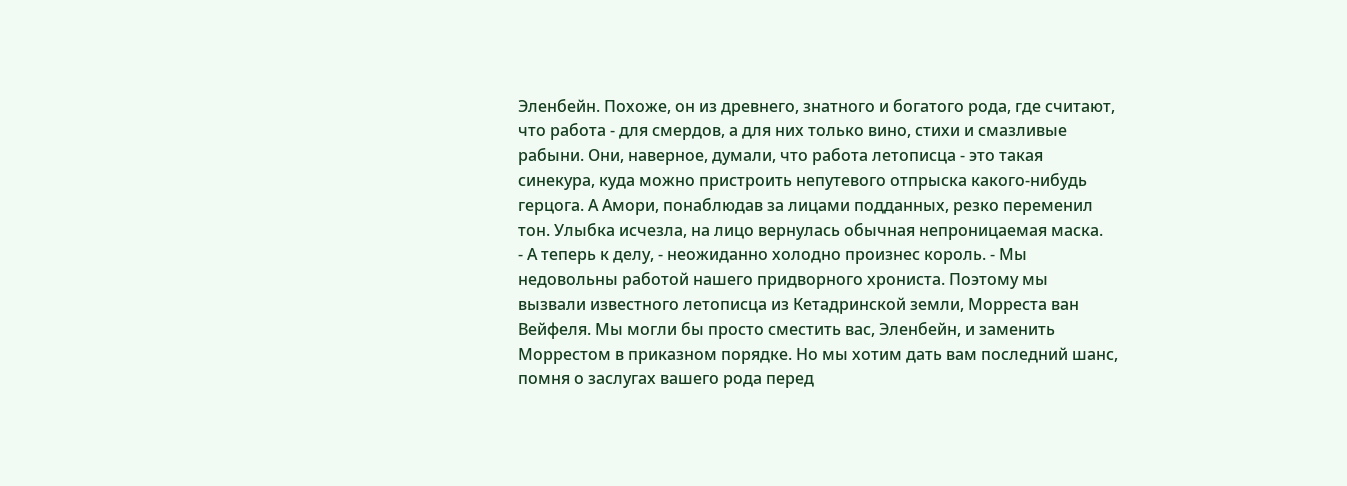Эленбейн. Похоже, он из древнего, знатного и богатого рода, где считают, что работа - для смердов, а для них только вино, стихи и смазливые рабыни. Они, наверное, думали, что работа летописца - это такая синекура, куда можно пристроить непутевого отпрыска какого-нибудь герцога. А Амори, понаблюдав за лицами подданных, резко переменил тон. Улыбка исчезла, на лицо вернулась обычная непроницаемая маска.
- А теперь к делу, - неожиданно холодно произнес король. - Мы недовольны работой нашего придворного хрониста. Поэтому мы вызвали известного летописца из Кетадринской земли, Морреста ван Вейфеля. Мы могли бы просто сместить вас, Эленбейн, и заменить Моррестом в приказном порядке. Но мы хотим дать вам последний шанс, помня о заслугах вашего рода перед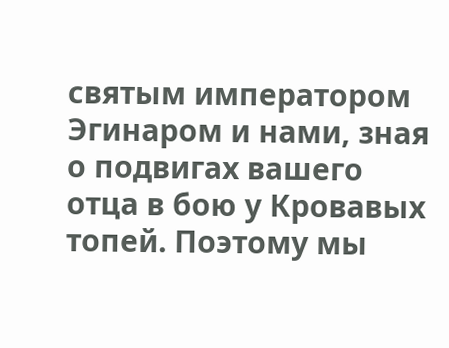святым императором Эгинаром и нами, зная о подвигах вашего отца в бою у Кровавых топей. Поэтому мы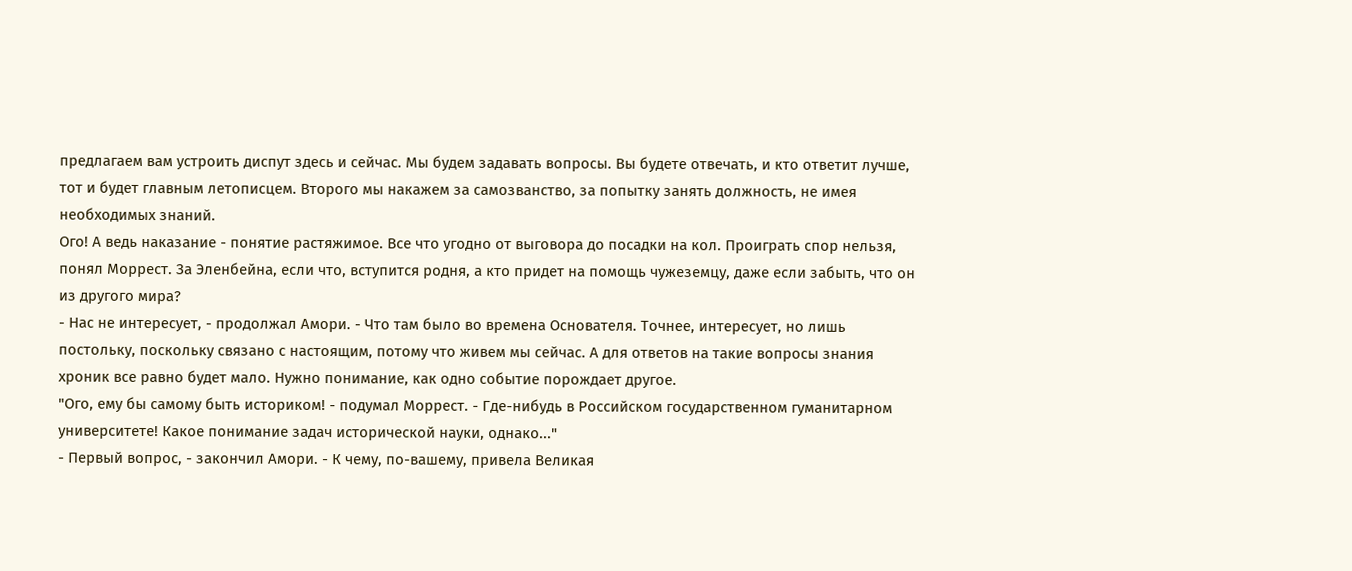предлагаем вам устроить диспут здесь и сейчас. Мы будем задавать вопросы. Вы будете отвечать, и кто ответит лучше, тот и будет главным летописцем. Второго мы накажем за самозванство, за попытку занять должность, не имея необходимых знаний.
Ого! А ведь наказание - понятие растяжимое. Все что угодно от выговора до посадки на кол. Проиграть спор нельзя, понял Моррест. За Эленбейна, если что, вступится родня, а кто придет на помощь чужеземцу, даже если забыть, что он из другого мира?
- Нас не интересует, - продолжал Амори. - Что там было во времена Основателя. Точнее, интересует, но лишь постольку, поскольку связано с настоящим, потому что живем мы сейчас. А для ответов на такие вопросы знания хроник все равно будет мало. Нужно понимание, как одно событие порождает другое.
"Ого, ему бы самому быть историком! - подумал Моррест. - Где-нибудь в Российском государственном гуманитарном университете! Какое понимание задач исторической науки, однако..."
- Первый вопрос, - закончил Амори. - К чему, по-вашему, привела Великая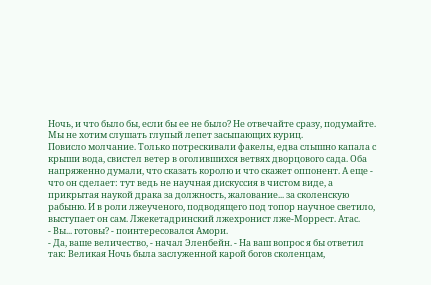Ночь, и что было бы, если бы ее не было? Не отвечайте сразу, подумайте. Мы не хотим слушать глупый лепет засыпающих куриц.
Повисло молчание. Только потрескивали факелы, едва слышно капала с крыши вода, свистел ветер в оголившихся ветвях дворцового сада. Оба напряженно думали, что сказать королю и что скажет оппонент. А еще - что он сделает: тут ведь не научная дискуссия в чистом виде, а прикрытая наукой драка за должность, жалование... за сколенскую рабыню. И в роли лжеученого, подводящего под топор научное светило, выступает он сам. Лжекетадринский лжехронист лже-Моррест. Атас.
- Вы... готовы? - поинтересовался Амори.
- Да, ваше величество, - начал Эленбейн. - На ваш вопрос я бы ответил так: Великая Ночь была заслуженной карой богов сколенцам,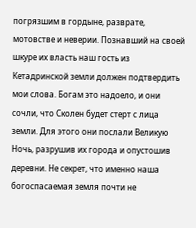погрязшим в гордыне, разврате, мотовстве и неверии. Познавший на своей шкуре их власть наш гость из Кетадринской земли должен подтвердить мои слова. Богам это надоело, и они сочли, что Сколен будет стерт с лица земли. Для этого они послали Великую Ночь, разрушив их города и опустошив деревни. Не секрет, что именно наша богоспасаемая земля почти не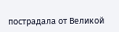пострадала от Великой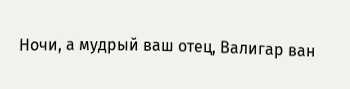Ночи, а мудрый ваш отец, Валигар ван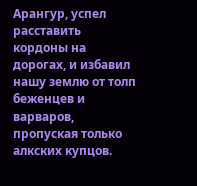Арангур, успел расставить кордоны на дорогах, и избавил нашу землю от толп беженцев и варваров, пропуская только алкских купцов.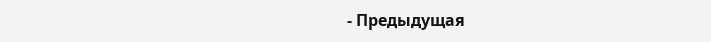- Предыдущая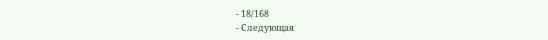- 18/168
- Следующая